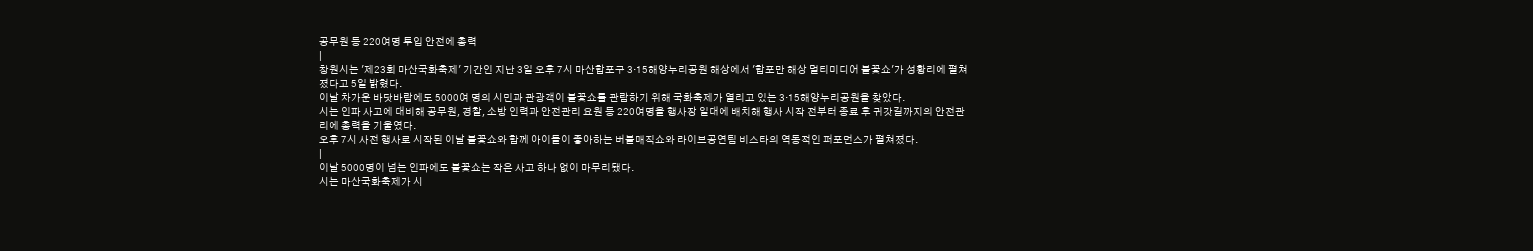공무원 등 220여명 투입 안전에 총력
|
창원시는 '제23회 마산국화축제' 기간인 지난 3일 오후 7시 마산합포구 3·15해양누리공원 해상에서 '합포만 해상 멀티미디어 불꽃쇼'가 성황리에 펼쳐졌다고 5일 밝혔다.
이날 차가운 바닷바람에도 5000여 명의 시민과 관광객이 불꽃쇼를 관람하기 위해 국화축제가 열리고 있는 3·15해양누리공원을 찾았다.
시는 인파 사고에 대비해 공무원, 경찰, 소방 인력과 안전관리 요원 등 220여명을 행사장 일대에 배치해 행사 시작 전부터 종료 후 귀갓길까지의 안전관리에 총력을 기울였다.
오후 7시 사전 행사로 시작된 이날 불꽃쇼와 함께 아이들이 좋아하는 버블매직쇼와 라이브공연팀 비스타의 역동적인 퍼포먼스가 펼쳐졌다.
|
이날 5000명이 넘는 인파에도 불꽃쇼는 작은 사고 하나 없이 마무리됐다.
시는 마산국화축제가 시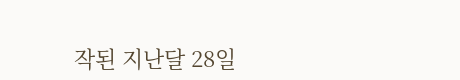작된 지난달 28일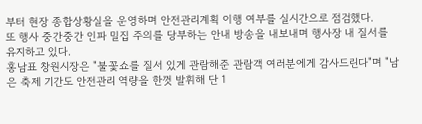부터 현장 종합상황실을 운영하며 안전관리계획 이행 여부를 실시간으로 점검했다.
또 행사 중간중간 인파 밀집 주의를 당부하는 안내 방송을 내보내며 행사장 내 질서를 유지하고 있다.
홍남표 창원시장은 "불꽃쇼를 질서 있게 관람해준 관람객 여러분에게 감사드린다"며 "남은 축제 기간도 안전관리 역량을 한껏 발휘해 단 1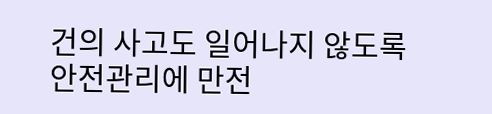건의 사고도 일어나지 않도록 안전관리에 만전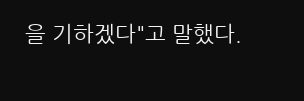을 기하겠다"고 말했다.